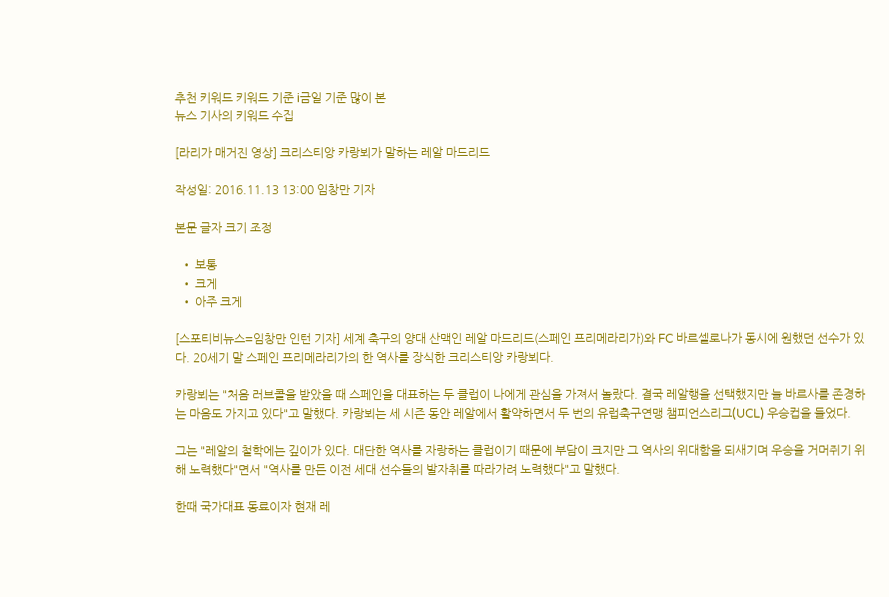추천 키워드 키워드 기준 i금일 기준 많이 본
뉴스 기사의 키워드 수집

[라리가 매거진 영상] 크리스티앙 카랑뵈가 말하는 레알 마드리드

작성일: 2016.11.13 13:00 임창만 기자

본문 글자 크기 조정

  • 보통
  • 크게
  • 아주 크게

[스포티비뉴스=임창만 인턴 기자] 세계 축구의 양대 산맥인 레알 마드리드(스페인 프리메라리가)와 FC 바르셀로나가 동시에 원했던 선수가 있다. 20세기 말 스페인 프리메라리가의 한 역사를 장식한 크리스티앙 카랑뵈다.

카랑뵈는 "처음 러브콜을 받았을 때 스페인을 대표하는 두 클럽이 나에게 관심을 가져서 놀랐다. 결국 레알행을 선택했지만 늘 바르사를 존경하는 마음도 가지고 있다"고 말했다. 카랑뵈는 세 시즌 동안 레알에서 활약하면서 두 번의 유럽축구연맹 챔피언스리그(UCL) 우승컵을 들었다.

그는 "레알의 철학에는 깊이가 있다. 대단한 역사를 자랑하는 클럽이기 때문에 부담이 크지만 그 역사의 위대함을 되새기며 우승을 거머쥐기 위해 노력했다"면서 "역사를 만든 이전 세대 선수들의 발자취를 따라가려 노력했다"고 말했다.

한때 국가대표 동료이자 현재 레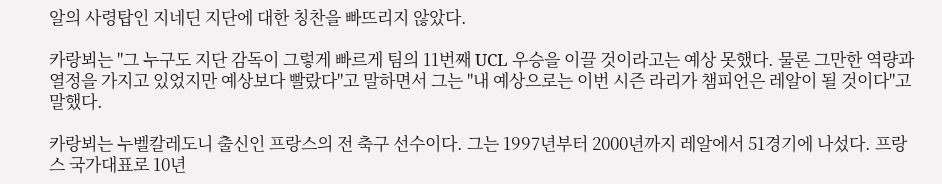알의 사령탑인 지네딘 지단에 대한 칭찬을 빠뜨리지 않았다.

카랑뵈는 "그 누구도 지단 감독이 그렇게 빠르게 팀의 11번째 UCL 우승을 이끌 것이라고는 예상 못했다. 물론 그만한 역량과 열정을 가지고 있었지만 예상보다 빨랐다"고 말하면서 그는 "내 예상으로는 이번 시즌 라리가 챔피언은 레알이 될 것이다"고 말했다.

카랑뵈는 누벨칼레도니 출신인 프랑스의 전 축구 선수이다. 그는 1997년부터 2000년까지 레알에서 51경기에 나섰다. 프랑스 국가대표로 10년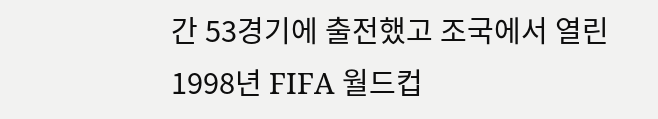간 53경기에 출전했고 조국에서 열린 1998년 FIFA 월드컵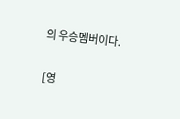의 우승멤버이다.

[영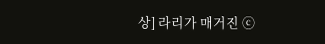상] 라리가 매거진 ⓒ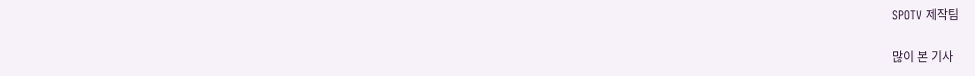SPOTV 제작팀

많이 본 기사